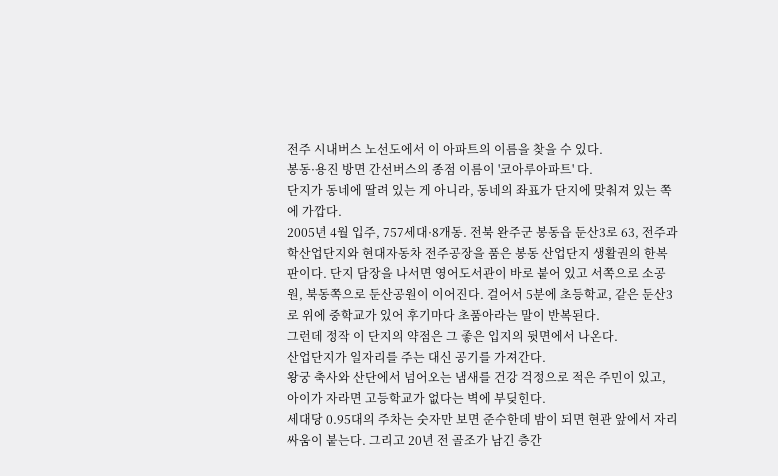전주 시내버스 노선도에서 이 아파트의 이름을 찾을 수 있다.
봉동·용진 방면 간선버스의 종점 이름이 '코아루아파트' 다.
단지가 동네에 딸려 있는 게 아니라, 동네의 좌표가 단지에 맞춰져 있는 쪽에 가깝다.
2005년 4월 입주, 757세대·8개동. 전북 완주군 봉동읍 둔산3로 63, 전주과학산업단지와 현대자동차 전주공장을 품은 봉동 산업단지 생활권의 한복판이다. 단지 담장을 나서면 영어도서관이 바로 붙어 있고 서쪽으로 소공원, 북동쪽으로 둔산공원이 이어진다. 걸어서 5분에 초등학교, 같은 둔산3로 위에 중학교가 있어 후기마다 초품아라는 말이 반복된다.
그런데 정작 이 단지의 약점은 그 좋은 입지의 뒷면에서 나온다.
산업단지가 일자리를 주는 대신 공기를 가져간다.
왕궁 축사와 산단에서 넘어오는 냄새를 건강 걱정으로 적은 주민이 있고, 아이가 자라면 고등학교가 없다는 벽에 부딪힌다.
세대당 0.95대의 주차는 숫자만 보면 준수한데 밤이 되면 현관 앞에서 자리 싸움이 붙는다. 그리고 20년 전 골조가 남긴 층간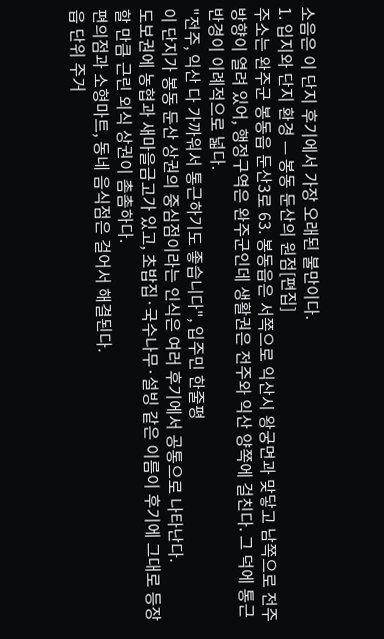소음은 이 단지 후기에서 가장 오래된 불만이다.
1. 입지와 단지 환경 — 봉동 둔산의 원점[편집]
주소는 완주군 봉동읍 둔산3로 63. 봉동읍은 서쪽으로 익산시 왕궁면과 맞닿고 남쪽으로 전주 방향이 열려 있어, 행정구역은 완주군인데 생활권은 전주와 익산 양쪽에 걸친다. 그 덕에 통근 반경이 이례적으로 넓다.
"전주, 익산 다 가까워서 통근하기도 좋습니다", 입주민 한줄평
이 단지가 봉동 둔산 상권의 중심점이라는 인식은 여러 후기에서 공통으로 나타난다.
도보권에 농협과 새마을금고가 있고, 초밥집·국수나무·설빙 같은 이름이 후기에 그대로 등장할 만큼 근린 외식 상권이 촘촘하다.
편의점과 소형마트, 동네 음식점은 걸어서 해결된다.
읍 단위 주거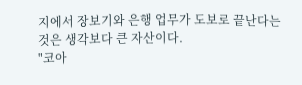지에서 장보기와 은행 업무가 도보로 끝난다는 것은 생각보다 큰 자산이다.
"코아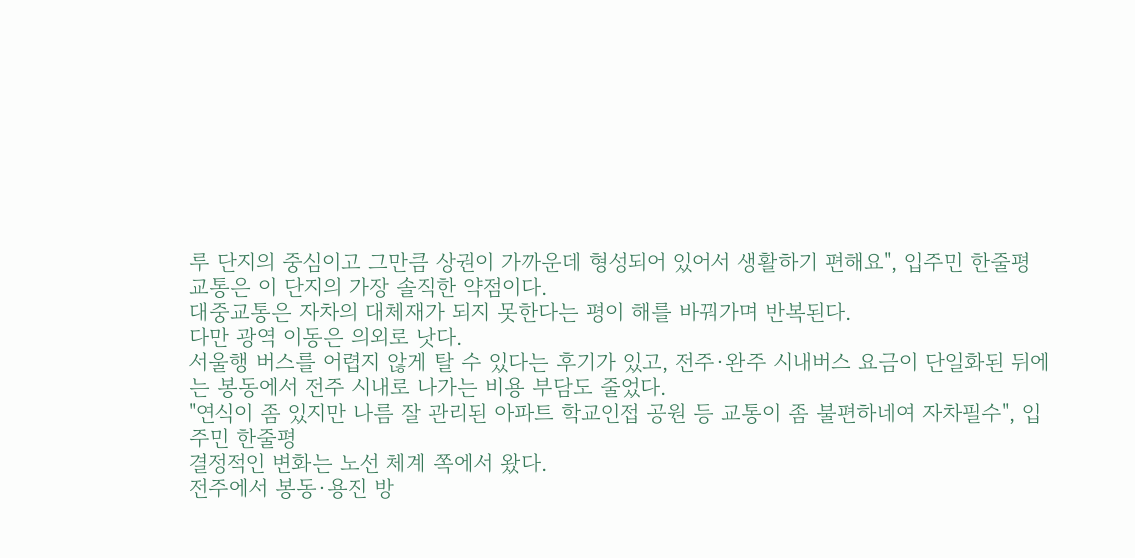루 단지의 중심이고 그만큼 상권이 가까운데 형성되어 있어서 생활하기 편해요", 입주민 한줄평
교통은 이 단지의 가장 솔직한 약점이다.
대중교통은 자차의 대체재가 되지 못한다는 평이 해를 바꿔가며 반복된다.
다만 광역 이동은 의외로 낫다.
서울행 버스를 어렵지 않게 탈 수 있다는 후기가 있고, 전주·완주 시내버스 요금이 단일화된 뒤에는 봉동에서 전주 시내로 나가는 비용 부담도 줄었다.
"연식이 좀 있지만 나름 잘 관리된 아파트 학교인접 공원 등 교통이 좀 불편하네여 자차필수", 입주민 한줄평
결정적인 변화는 노선 체계 쪽에서 왔다.
전주에서 봉동·용진 방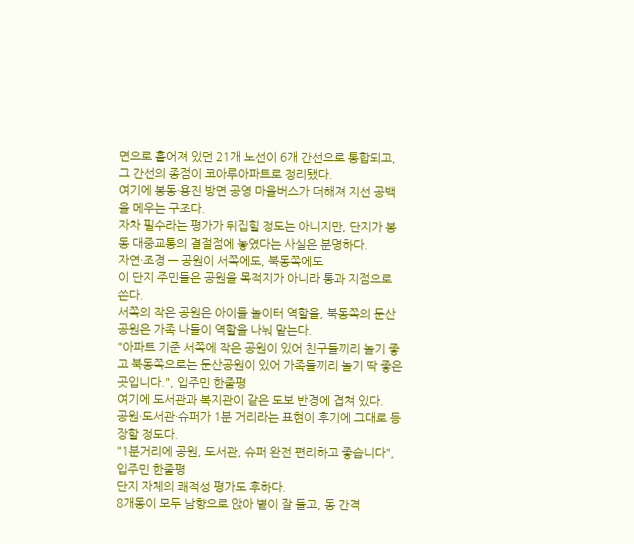면으로 흩어져 있던 21개 노선이 6개 간선으로 통합되고, 그 간선의 종점이 코아루아파트로 정리됐다.
여기에 봉동·용진 방면 공영 마을버스가 더해져 지선 공백을 메우는 구조다.
자차 필수라는 평가가 뒤집힐 정도는 아니지만, 단지가 봉동 대중교통의 결절점에 놓였다는 사실은 분명하다.
자연·조경 — 공원이 서쪽에도, 북동쪽에도
이 단지 주민들은 공원을 목적지가 아니라 통과 지점으로 쓴다.
서쪽의 작은 공원은 아이들 놀이터 역할을, 북동쪽의 둔산공원은 가족 나들이 역할을 나눠 맡는다.
"아파트 기준 서쪽에 작은 공원이 있어 친구들끼리 놀기 좋고 북동쪽으로는 둔산공원이 있어 가족들끼리 놀기 딱 좋은 곳입니다.", 입주민 한줄평
여기에 도서관과 복지관이 같은 도보 반경에 겹쳐 있다.
공원·도서관·슈퍼가 1분 거리라는 표현이 후기에 그대로 등장할 정도다.
"1분거리에 공원, 도서관, 슈퍼 완전 편리하고 좋습니다", 입주민 한줄평
단지 자체의 쾌적성 평가도 후하다.
8개동이 모두 남향으로 앉아 볕이 잘 들고, 동 간격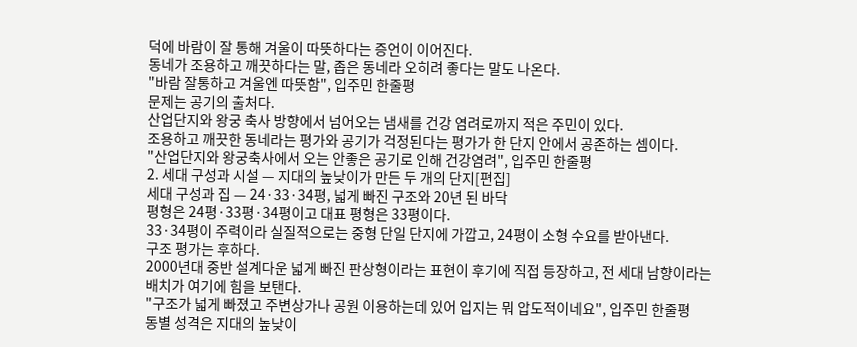덕에 바람이 잘 통해 겨울이 따뜻하다는 증언이 이어진다.
동네가 조용하고 깨끗하다는 말, 좁은 동네라 오히려 좋다는 말도 나온다.
"바람 잘통하고 겨울엔 따뜻함", 입주민 한줄평
문제는 공기의 출처다.
산업단지와 왕궁 축사 방향에서 넘어오는 냄새를 건강 염려로까지 적은 주민이 있다.
조용하고 깨끗한 동네라는 평가와 공기가 걱정된다는 평가가 한 단지 안에서 공존하는 셈이다.
"산업단지와 왕궁축사에서 오는 안좋은 공기로 인해 건강염려", 입주민 한줄평
2. 세대 구성과 시설 — 지대의 높낮이가 만든 두 개의 단지[편집]
세대 구성과 집 — 24·33·34평, 넓게 빠진 구조와 20년 된 바닥
평형은 24평·33평·34평이고 대표 평형은 33평이다.
33·34평이 주력이라 실질적으로는 중형 단일 단지에 가깝고, 24평이 소형 수요를 받아낸다.
구조 평가는 후하다.
2000년대 중반 설계다운 넓게 빠진 판상형이라는 표현이 후기에 직접 등장하고, 전 세대 남향이라는 배치가 여기에 힘을 보탠다.
"구조가 넓게 빠졌고 주변상가나 공원 이용하는데 있어 입지는 뭐 압도적이네요", 입주민 한줄평
동별 성격은 지대의 높낮이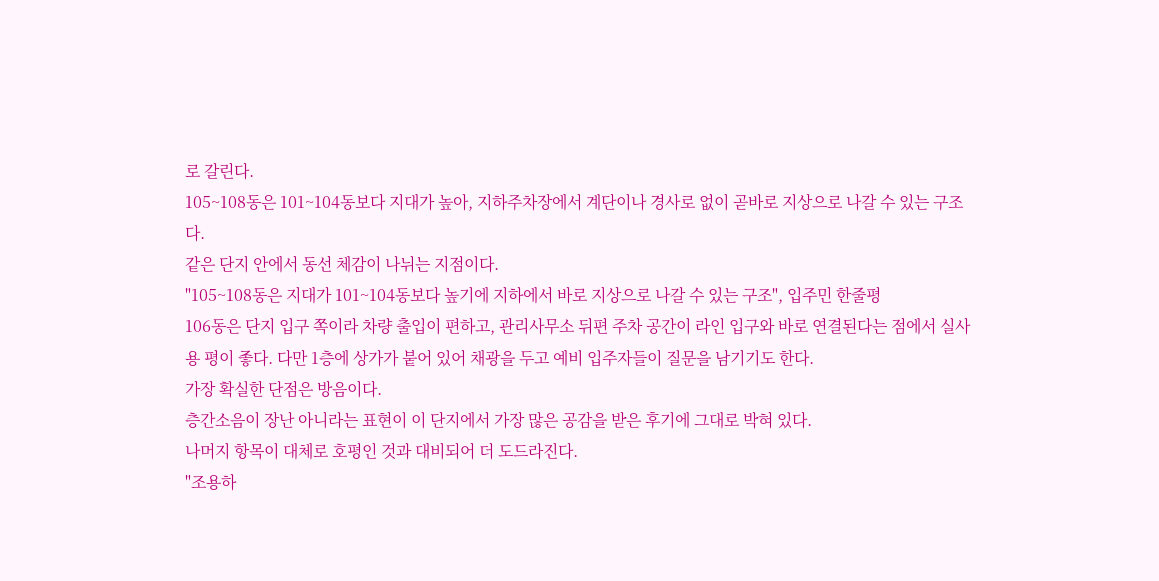로 갈린다.
105~108동은 101~104동보다 지대가 높아, 지하주차장에서 계단이나 경사로 없이 곧바로 지상으로 나갈 수 있는 구조다.
같은 단지 안에서 동선 체감이 나뉘는 지점이다.
"105~108동은 지대가 101~104동보다 높기에 지하에서 바로 지상으로 나갈 수 있는 구조", 입주민 한줄평
106동은 단지 입구 쪽이라 차량 출입이 편하고, 관리사무소 뒤편 주차 공간이 라인 입구와 바로 연결된다는 점에서 실사용 평이 좋다. 다만 1층에 상가가 붙어 있어 채광을 두고 예비 입주자들이 질문을 남기기도 한다.
가장 확실한 단점은 방음이다.
층간소음이 장난 아니라는 표현이 이 단지에서 가장 많은 공감을 받은 후기에 그대로 박혀 있다.
나머지 항목이 대체로 호평인 것과 대비되어 더 도드라진다.
"조용하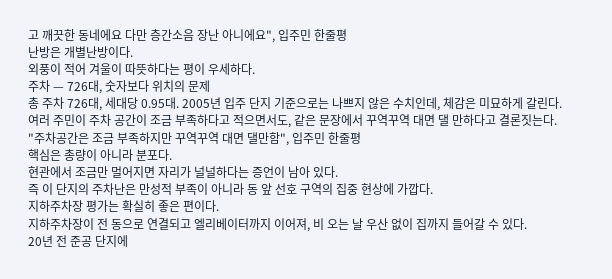고 깨끗한 동네에요 다만 층간소음 장난 아니에요", 입주민 한줄평
난방은 개별난방이다.
외풍이 적어 겨울이 따뜻하다는 평이 우세하다.
주차 — 726대, 숫자보다 위치의 문제
총 주차 726대, 세대당 0.95대. 2005년 입주 단지 기준으로는 나쁘지 않은 수치인데, 체감은 미묘하게 갈린다.
여러 주민이 주차 공간이 조금 부족하다고 적으면서도, 같은 문장에서 꾸역꾸역 대면 댈 만하다고 결론짓는다.
"주차공간은 조금 부족하지만 꾸역꾸역 대면 댈만함", 입주민 한줄평
핵심은 총량이 아니라 분포다.
현관에서 조금만 멀어지면 자리가 널널하다는 증언이 남아 있다.
즉 이 단지의 주차난은 만성적 부족이 아니라 동 앞 선호 구역의 집중 현상에 가깝다.
지하주차장 평가는 확실히 좋은 편이다.
지하주차장이 전 동으로 연결되고 엘리베이터까지 이어져, 비 오는 날 우산 없이 집까지 들어갈 수 있다.
20년 전 준공 단지에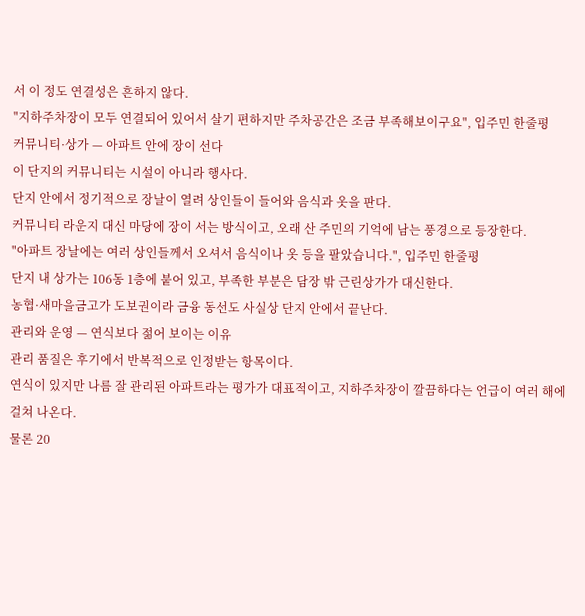서 이 정도 연결성은 흔하지 않다.
"지하주차장이 모두 연결되어 있어서 살기 편하지만 주차공간은 조금 부족해보이구요", 입주민 한줄평
커뮤니티·상가 — 아파트 안에 장이 선다
이 단지의 커뮤니티는 시설이 아니라 행사다.
단지 안에서 정기적으로 장날이 열려 상인들이 들어와 음식과 옷을 판다.
커뮤니티 라운지 대신 마당에 장이 서는 방식이고, 오래 산 주민의 기억에 남는 풍경으로 등장한다.
"아파트 장날에는 여러 상인들께서 오셔서 음식이나 옷 등을 팔았습니다.", 입주민 한줄평
단지 내 상가는 106동 1층에 붙어 있고, 부족한 부분은 담장 밖 근린상가가 대신한다.
농협·새마을금고가 도보권이라 금융 동선도 사실상 단지 안에서 끝난다.
관리와 운영 — 연식보다 젊어 보이는 이유
관리 품질은 후기에서 반복적으로 인정받는 항목이다.
연식이 있지만 나름 잘 관리된 아파트라는 평가가 대표적이고, 지하주차장이 깔끔하다는 언급이 여러 해에 걸쳐 나온다.
물론 20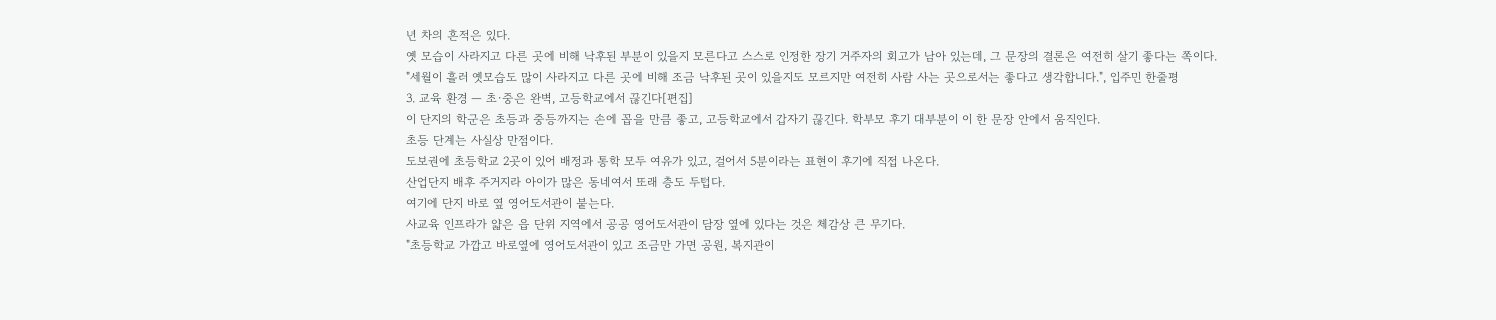년 차의 흔적은 있다.
옛 모습이 사라지고 다른 곳에 비해 낙후된 부분이 있을지 모른다고 스스로 인정한 장기 거주자의 회고가 남아 있는데, 그 문장의 결론은 여전히 살기 좋다는 쪽이다.
"세월이 흘러 옛모습도 많이 사라지고 다른 곳에 비해 조금 낙후된 곳이 있을지도 모르지만 여전히 사람 사는 곳으로서는 좋다고 생각합니다.", 입주민 한줄평
3. 교육 환경 — 초·중은 완벽, 고등학교에서 끊긴다[편집]
이 단지의 학군은 초등과 중등까지는 손에 꼽을 만큼 좋고, 고등학교에서 갑자기 끊긴다. 학부모 후기 대부분이 이 한 문장 안에서 움직인다.
초등 단계는 사실상 만점이다.
도보권에 초등학교 2곳이 있어 배정과 통학 모두 여유가 있고, 걸어서 5분이라는 표현이 후기에 직접 나온다.
산업단지 배후 주거지라 아이가 많은 동네여서 또래 층도 두텁다.
여기에 단지 바로 옆 영어도서관이 붙는다.
사교육 인프라가 얇은 읍 단위 지역에서 공공 영어도서관이 담장 옆에 있다는 것은 체감상 큰 무기다.
"초등학교 가깝고 바로옆에 영어도서관이 있고 조금만 가면 공원, 복지관이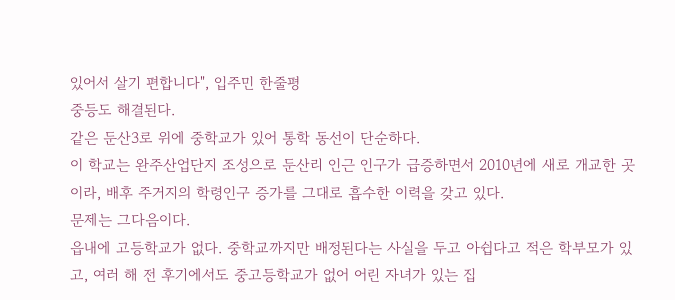있어서 살기 편합니다", 입주민 한줄평
중등도 해결된다.
같은 둔산3로 위에 중학교가 있어 통학 동선이 단순하다.
이 학교는 완주산업단지 조성으로 둔산리 인근 인구가 급증하면서 2010년에 새로 개교한 곳이라, 배후 주거지의 학령인구 증가를 그대로 흡수한 이력을 갖고 있다.
문제는 그다음이다.
읍내에 고등학교가 없다. 중학교까지만 배정된다는 사실을 두고 아쉽다고 적은 학부모가 있고, 여러 해 전 후기에서도 중고등학교가 없어 어린 자녀가 있는 집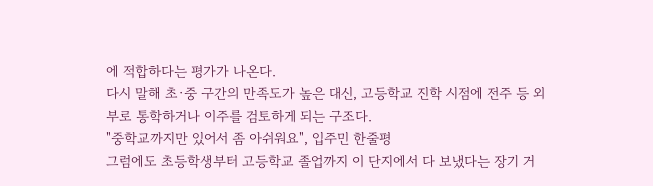에 적합하다는 평가가 나온다.
다시 말해 초·중 구간의 만족도가 높은 대신, 고등학교 진학 시점에 전주 등 외부로 통학하거나 이주를 검토하게 되는 구조다.
"중학교까지만 있어서 좀 아쉬워요", 입주민 한줄평
그럼에도 초등학생부터 고등학교 졸업까지 이 단지에서 다 보냈다는 장기 거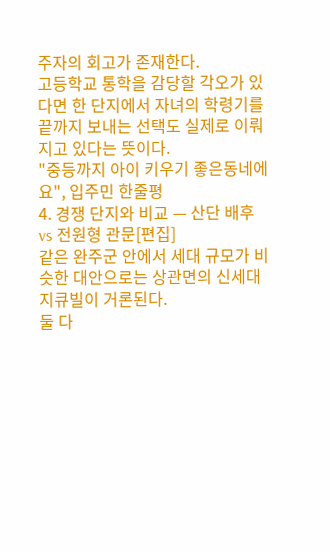주자의 회고가 존재한다.
고등학교 통학을 감당할 각오가 있다면 한 단지에서 자녀의 학령기를 끝까지 보내는 선택도 실제로 이뤄지고 있다는 뜻이다.
"중등까지 아이 키우기 좋은동네에요", 입주민 한줄평
4. 경쟁 단지와 비교 — 산단 배후 vs 전원형 관문[편집]
같은 완주군 안에서 세대 규모가 비슷한 대안으로는 상관면의 신세대지큐빌이 거론된다.
둘 다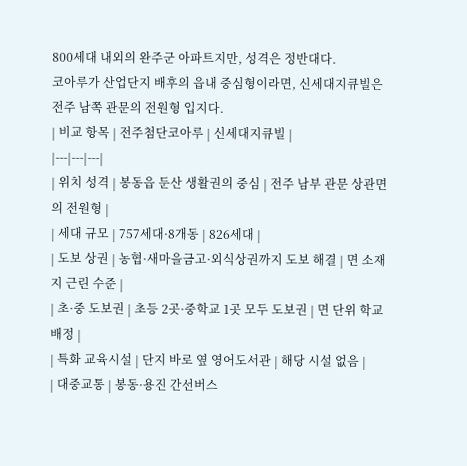800세대 내외의 완주군 아파트지만, 성격은 정반대다.
코아루가 산업단지 배후의 읍내 중심형이라면, 신세대지큐빌은 전주 남쪽 관문의 전원형 입지다.
| 비교 항목 | 전주첨단코아루 | 신세대지큐빌 |
|---|---|---|
| 위치 성격 | 봉동읍 둔산 생활권의 중심 | 전주 남부 관문 상관면의 전원형 |
| 세대 규모 | 757세대·8개동 | 826세대 |
| 도보 상권 | 농협·새마을금고·외식상권까지 도보 해결 | 면 소재지 근린 수준 |
| 초·중 도보권 | 초등 2곳·중학교 1곳 모두 도보권 | 면 단위 학교 배정 |
| 특화 교육시설 | 단지 바로 옆 영어도서관 | 해당 시설 없음 |
| 대중교통 | 봉동·용진 간선버스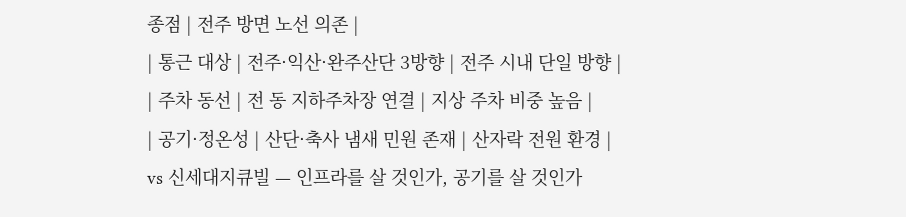종점 | 전주 방면 노선 의존 |
| 통근 대상 | 전주·익산·완주산단 3방향 | 전주 시내 단일 방향 |
| 주차 동선 | 전 동 지하주차장 연결 | 지상 주차 비중 높음 |
| 공기·정온성 | 산단·축사 냄새 민원 존재 | 산자락 전원 환경 |
vs 신세대지큐빌 — 인프라를 살 것인가, 공기를 살 것인가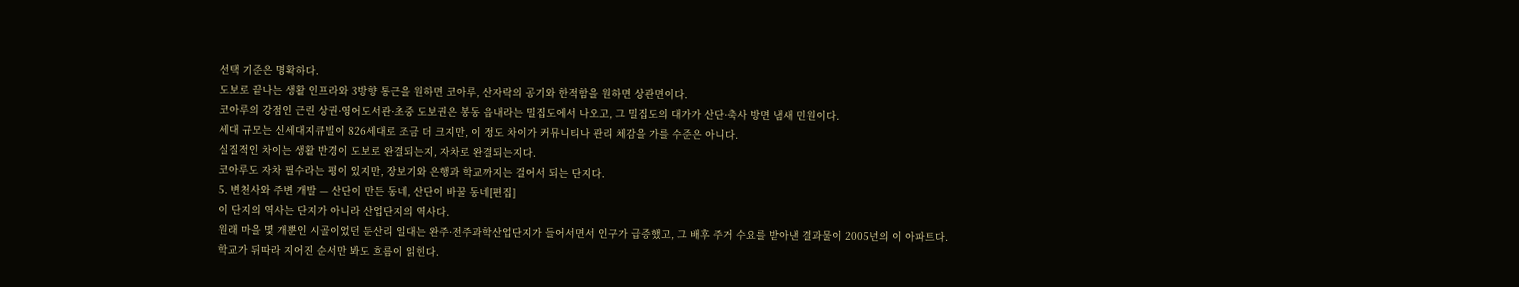선택 기준은 명확하다.
도보로 끝나는 생활 인프라와 3방향 통근을 원하면 코아루, 산자락의 공기와 한적함을 원하면 상관면이다.
코아루의 강점인 근린 상권·영어도서관·초중 도보권은 봉동 읍내라는 밀집도에서 나오고, 그 밀집도의 대가가 산단·축사 방면 냄새 민원이다.
세대 규모는 신세대지큐빌이 826세대로 조금 더 크지만, 이 정도 차이가 커뮤니티나 관리 체감을 가를 수준은 아니다.
실질적인 차이는 생활 반경이 도보로 완결되는지, 자차로 완결되는지다.
코아루도 자차 필수라는 평이 있지만, 장보기와 은행과 학교까지는 걸어서 되는 단지다.
5. 변천사와 주변 개발 — 산단이 만든 동네, 산단이 바꿀 동네[편집]
이 단지의 역사는 단지가 아니라 산업단지의 역사다.
원래 마을 몇 개뿐인 시골이었던 둔산리 일대는 완주·전주과학산업단지가 들어서면서 인구가 급증했고, 그 배후 주거 수요를 받아낸 결과물이 2005년의 이 아파트다.
학교가 뒤따라 지어진 순서만 봐도 흐름이 읽힌다.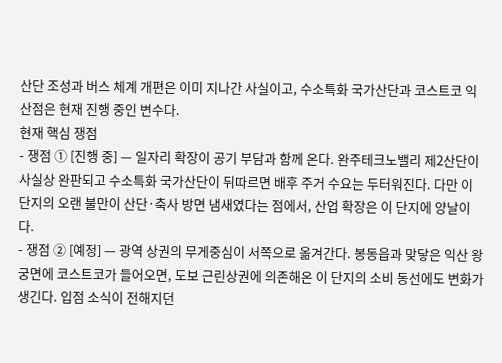산단 조성과 버스 체계 개편은 이미 지나간 사실이고, 수소특화 국가산단과 코스트코 익산점은 현재 진행 중인 변수다.
현재 핵심 쟁점
- 쟁점 ① [진행 중] — 일자리 확장이 공기 부담과 함께 온다. 완주테크노밸리 제2산단이 사실상 완판되고 수소특화 국가산단이 뒤따르면 배후 주거 수요는 두터워진다. 다만 이 단지의 오랜 불만이 산단·축사 방면 냄새였다는 점에서, 산업 확장은 이 단지에 양날이다.
- 쟁점 ② [예정] — 광역 상권의 무게중심이 서쪽으로 옮겨간다. 봉동읍과 맞닿은 익산 왕궁면에 코스트코가 들어오면, 도보 근린상권에 의존해온 이 단지의 소비 동선에도 변화가 생긴다. 입점 소식이 전해지던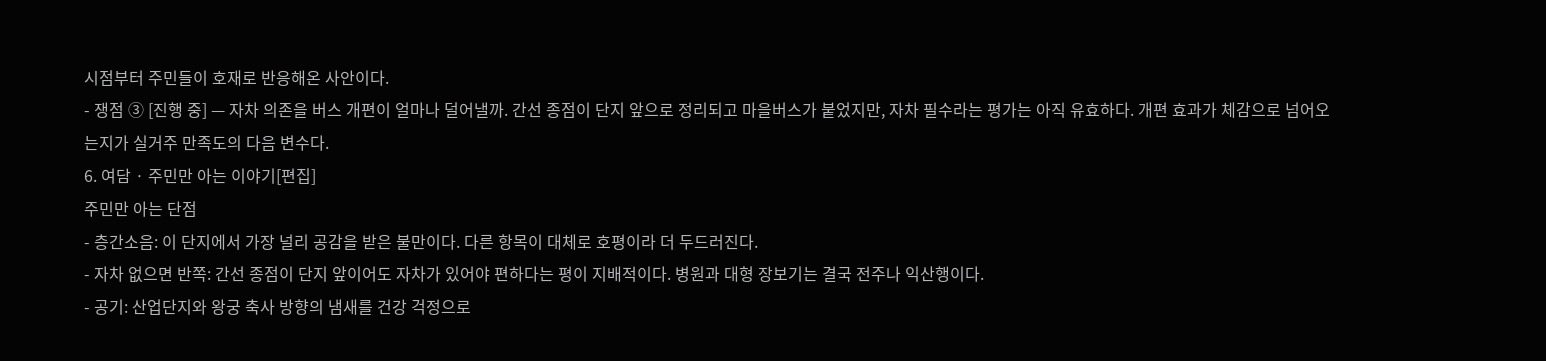시점부터 주민들이 호재로 반응해온 사안이다.
- 쟁점 ③ [진행 중] — 자차 의존을 버스 개편이 얼마나 덜어낼까. 간선 종점이 단지 앞으로 정리되고 마을버스가 붙었지만, 자차 필수라는 평가는 아직 유효하다. 개편 효과가 체감으로 넘어오는지가 실거주 만족도의 다음 변수다.
6. 여담 · 주민만 아는 이야기[편집]
주민만 아는 단점
- 층간소음: 이 단지에서 가장 널리 공감을 받은 불만이다. 다른 항목이 대체로 호평이라 더 두드러진다.
- 자차 없으면 반쪽: 간선 종점이 단지 앞이어도 자차가 있어야 편하다는 평이 지배적이다. 병원과 대형 장보기는 결국 전주나 익산행이다.
- 공기: 산업단지와 왕궁 축사 방향의 냄새를 건강 걱정으로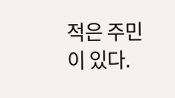적은 주민이 있다.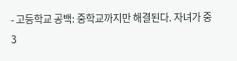- 고등학교 공백: 중학교까지만 해결된다. 자녀가 중3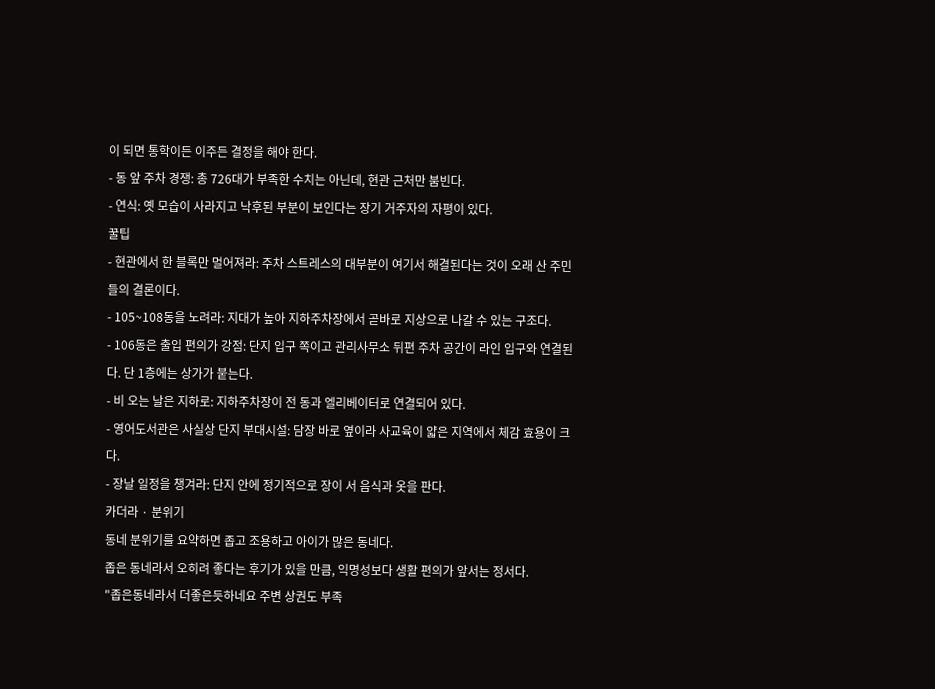이 되면 통학이든 이주든 결정을 해야 한다.
- 동 앞 주차 경쟁: 총 726대가 부족한 수치는 아닌데, 현관 근처만 붐빈다.
- 연식: 옛 모습이 사라지고 낙후된 부분이 보인다는 장기 거주자의 자평이 있다.
꿀팁
- 현관에서 한 블록만 멀어져라: 주차 스트레스의 대부분이 여기서 해결된다는 것이 오래 산 주민들의 결론이다.
- 105~108동을 노려라: 지대가 높아 지하주차장에서 곧바로 지상으로 나갈 수 있는 구조다.
- 106동은 출입 편의가 강점: 단지 입구 쪽이고 관리사무소 뒤편 주차 공간이 라인 입구와 연결된다. 단 1층에는 상가가 붙는다.
- 비 오는 날은 지하로: 지하주차장이 전 동과 엘리베이터로 연결되어 있다.
- 영어도서관은 사실상 단지 부대시설: 담장 바로 옆이라 사교육이 얇은 지역에서 체감 효용이 크다.
- 장날 일정을 챙겨라: 단지 안에 정기적으로 장이 서 음식과 옷을 판다.
카더라 · 분위기
동네 분위기를 요약하면 좁고 조용하고 아이가 많은 동네다.
좁은 동네라서 오히려 좋다는 후기가 있을 만큼, 익명성보다 생활 편의가 앞서는 정서다.
"좁은동네라서 더좋은듯하네요 주변 상권도 부족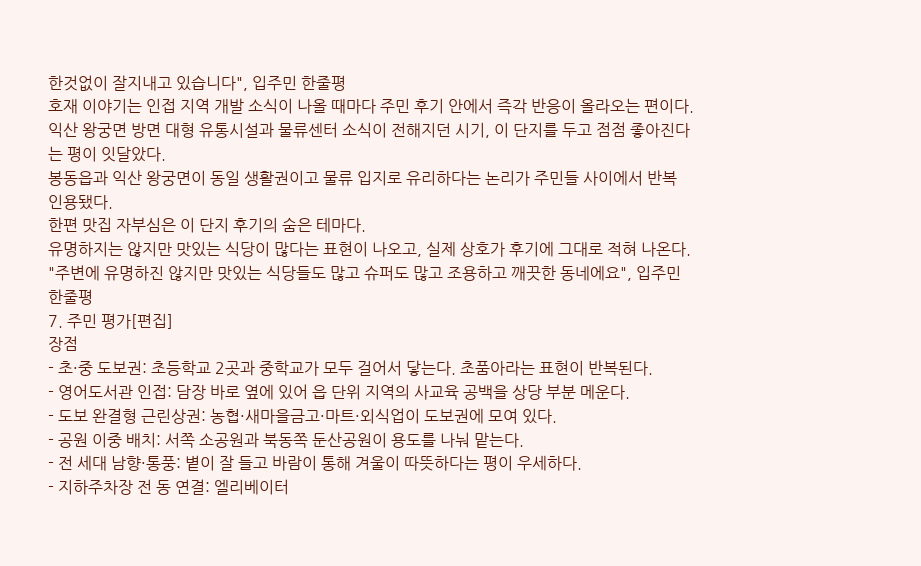한것없이 잘지내고 있습니다", 입주민 한줄평
호재 이야기는 인접 지역 개발 소식이 나올 때마다 주민 후기 안에서 즉각 반응이 올라오는 편이다.
익산 왕궁면 방면 대형 유통시설과 물류센터 소식이 전해지던 시기, 이 단지를 두고 점점 좋아진다는 평이 잇달았다.
봉동읍과 익산 왕궁면이 동일 생활권이고 물류 입지로 유리하다는 논리가 주민들 사이에서 반복 인용됐다.
한편 맛집 자부심은 이 단지 후기의 숨은 테마다.
유명하지는 않지만 맛있는 식당이 많다는 표현이 나오고, 실제 상호가 후기에 그대로 적혀 나온다.
"주변에 유명하진 않지만 맛있는 식당들도 많고 슈퍼도 많고 조용하고 깨끗한 동네에요", 입주민 한줄평
7. 주민 평가[편집]
장점
- 초·중 도보권: 초등학교 2곳과 중학교가 모두 걸어서 닿는다. 초품아라는 표현이 반복된다.
- 영어도서관 인접: 담장 바로 옆에 있어 읍 단위 지역의 사교육 공백을 상당 부분 메운다.
- 도보 완결형 근린상권: 농협·새마을금고·마트·외식업이 도보권에 모여 있다.
- 공원 이중 배치: 서쪽 소공원과 북동쪽 둔산공원이 용도를 나눠 맡는다.
- 전 세대 남향·통풍: 볕이 잘 들고 바람이 통해 겨울이 따뜻하다는 평이 우세하다.
- 지하주차장 전 동 연결: 엘리베이터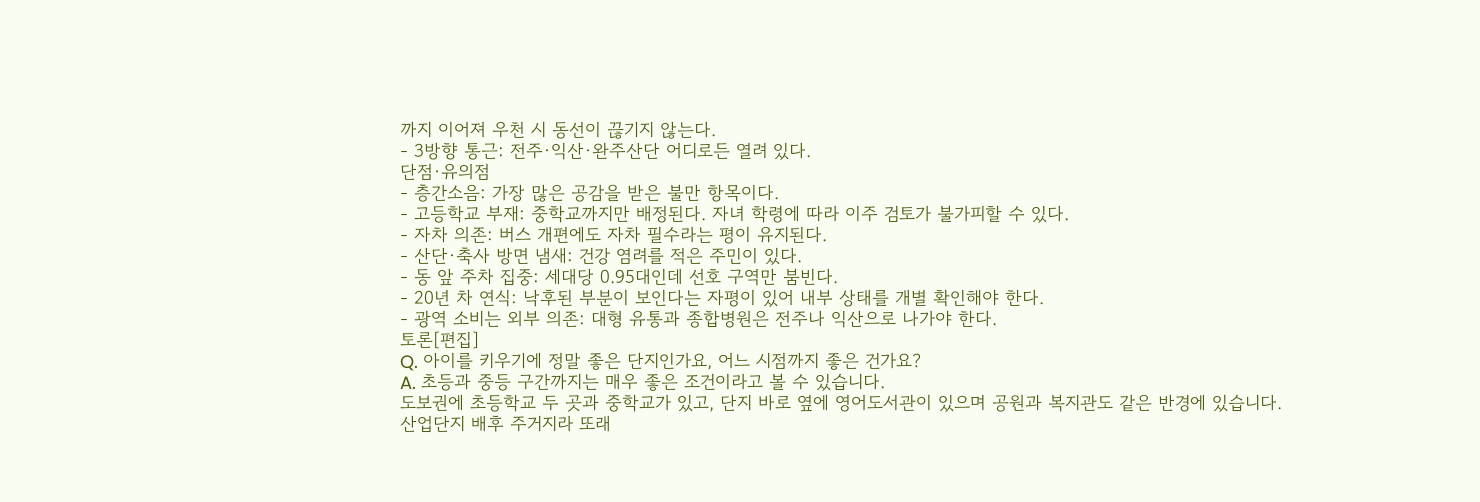까지 이어져 우천 시 동선이 끊기지 않는다.
- 3방향 통근: 전주·익산·완주산단 어디로든 열려 있다.
단점·유의점
- 층간소음: 가장 많은 공감을 받은 불만 항목이다.
- 고등학교 부재: 중학교까지만 배정된다. 자녀 학령에 따라 이주 검토가 불가피할 수 있다.
- 자차 의존: 버스 개편에도 자차 필수라는 평이 유지된다.
- 산단·축사 방면 냄새: 건강 염려를 적은 주민이 있다.
- 동 앞 주차 집중: 세대당 0.95대인데 선호 구역만 붐빈다.
- 20년 차 연식: 낙후된 부분이 보인다는 자평이 있어 내부 상태를 개별 확인해야 한다.
- 광역 소비는 외부 의존: 대형 유통과 종합병원은 전주나 익산으로 나가야 한다.
토론[편집]
Q. 아이를 키우기에 정말 좋은 단지인가요, 어느 시점까지 좋은 건가요?
A. 초등과 중등 구간까지는 매우 좋은 조건이라고 볼 수 있습니다.
도보권에 초등학교 두 곳과 중학교가 있고, 단지 바로 옆에 영어도서관이 있으며 공원과 복지관도 같은 반경에 있습니다.
산업단지 배후 주거지라 또래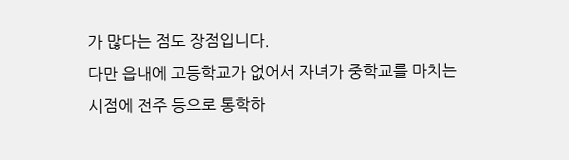가 많다는 점도 장점입니다.
다만 읍내에 고등학교가 없어서 자녀가 중학교를 마치는 시점에 전주 등으로 통학하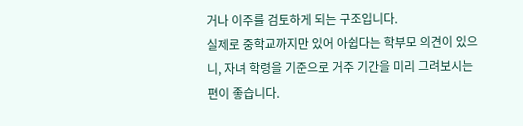거나 이주를 검토하게 되는 구조입니다.
실제로 중학교까지만 있어 아쉽다는 학부모 의견이 있으니, 자녀 학령을 기준으로 거주 기간을 미리 그려보시는 편이 좋습니다.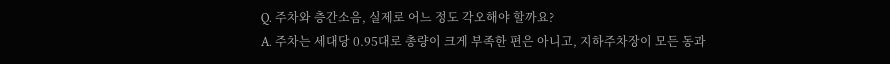Q. 주차와 층간소음, 실제로 어느 정도 각오해야 할까요?
A. 주차는 세대당 0.95대로 총량이 크게 부족한 편은 아니고, 지하주차장이 모든 동과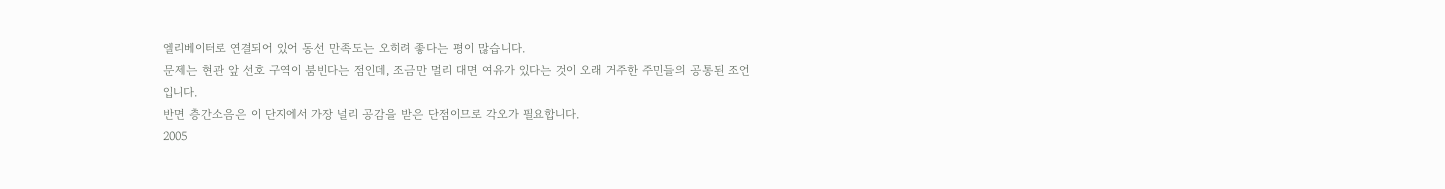엘리베이터로 연결되어 있어 동선 만족도는 오히려 좋다는 평이 많습니다.
문제는 현관 앞 선호 구역이 붐빈다는 점인데, 조금만 멀리 대면 여유가 있다는 것이 오래 거주한 주민들의 공통된 조언입니다.
반면 층간소음은 이 단지에서 가장 널리 공감을 받은 단점이므로 각오가 필요합니다.
2005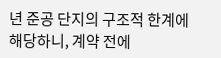년 준공 단지의 구조적 한계에 해당하니, 계약 전에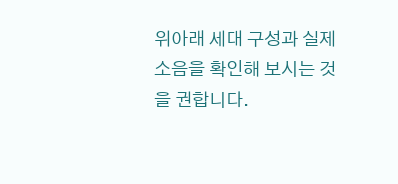위아래 세대 구성과 실제 소음을 확인해 보시는 것을 권합니다.